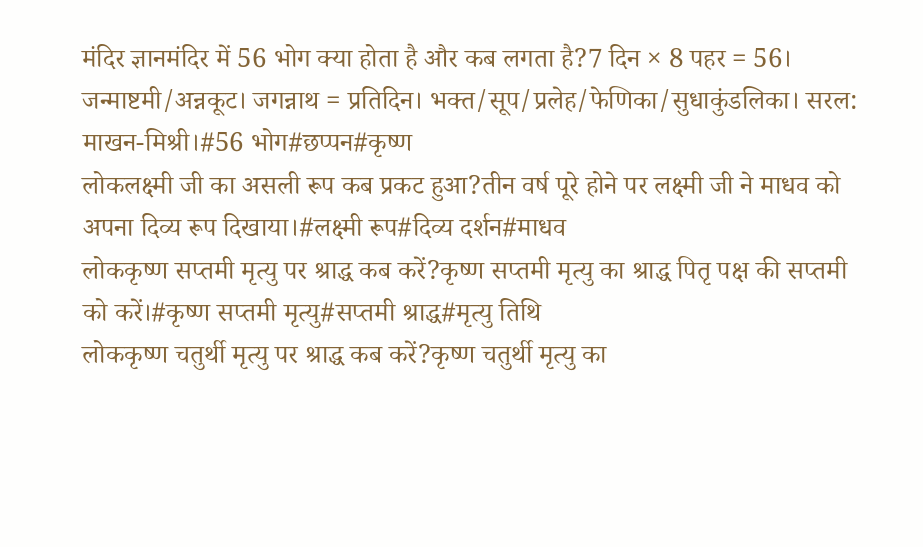मंदिर ज्ञानमंदिर में 56 भोग क्या होता है और कब लगता है?7 दिन × 8 पहर = 56। जन्माष्टमी/अन्नकूट। जगन्नाथ = प्रतिदिन। भक्त/सूप/प्रलेह/फेणिका/सुधाकुंडलिका। सरल: माखन-मिश्री।#56 भोग#छप्पन#कृष्ण
लोकलक्ष्मी जी का असली रूप कब प्रकट हुआ?तीन वर्ष पूरे होने पर लक्ष्मी जी ने माधव को अपना दिव्य रूप दिखाया।#लक्ष्मी रूप#दिव्य दर्शन#माधव
लोककृष्ण सप्तमी मृत्यु पर श्राद्ध कब करें?कृष्ण सप्तमी मृत्यु का श्राद्ध पितृ पक्ष की सप्तमी को करें।#कृष्ण सप्तमी मृत्यु#सप्तमी श्राद्ध#मृत्यु तिथि
लोककृष्ण चतुर्थी मृत्यु पर श्राद्ध कब करें?कृष्ण चतुर्थी मृत्यु का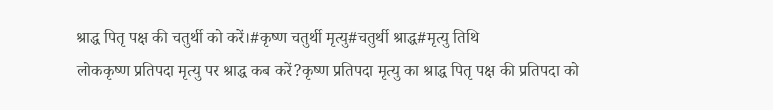श्राद्ध पितृ पक्ष की चतुर्थी को करें।#कृष्ण चतुर्थी मृत्यु#चतुर्थी श्राद्ध#मृत्यु तिथि
लोककृष्ण प्रतिपदा मृत्यु पर श्राद्ध कब करें?कृष्ण प्रतिपदा मृत्यु का श्राद्ध पितृ पक्ष की प्रतिपदा को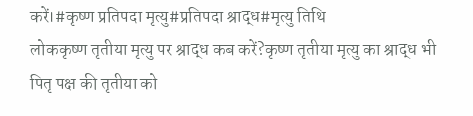करें।#कृष्ण प्रतिपदा मृत्यु#प्रतिपदा श्राद्ध#मृत्यु तिथि
लोककृष्ण तृतीया मृत्यु पर श्राद्ध कब करें?कृष्ण तृतीया मृत्यु का श्राद्ध भी पितृ पक्ष की तृतीया को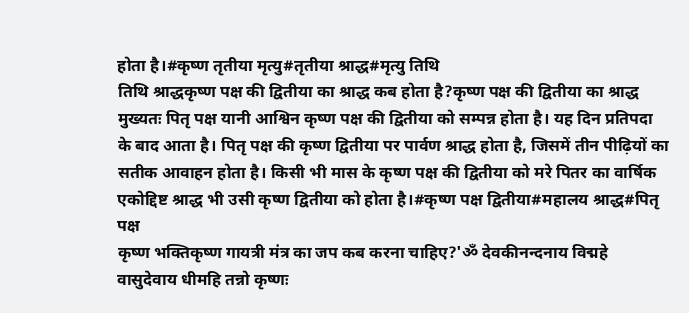होता है।#कृष्ण तृतीया मृत्यु#तृतीया श्राद्ध#मृत्यु तिथि
तिथि श्राद्धकृष्ण पक्ष की द्वितीया का श्राद्ध कब होता है?कृष्ण पक्ष की द्वितीया का श्राद्ध मुख्यतः पितृ पक्ष यानी आश्विन कृष्ण पक्ष की द्वितीया को सम्पन्न होता है। यह दिन प्रतिपदा के बाद आता है। पितृ पक्ष की कृष्ण द्वितीया पर पार्वण श्राद्ध होता है, जिसमें तीन पीढ़ियों का सतीक आवाहन होता है। किसी भी मास के कृष्ण पक्ष की द्वितीया को मरे पितर का वार्षिक एकोद्दिष्ट श्राद्ध भी उसी कृष्ण द्वितीया को होता है।#कृष्ण पक्ष द्वितीया#महालय श्राद्ध#पितृ पक्ष
कृष्ण भक्तिकृष्ण गायत्री मंत्र का जप कब करना चाहिए?'ॐ देवकीनन्दनाय विद्महे वासुदेवाय धीमहि तन्नो कृष्णः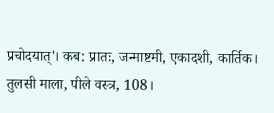प्रचोदयात्'। कब: प्रातः, जन्माष्टमी, एकादशी, कार्तिक। तुलसी माला, पीले वस्त्र, 108।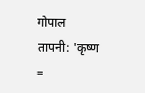गोपाल तापनी: 'कृष्ण =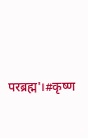परब्रह्म'।#कृष्ण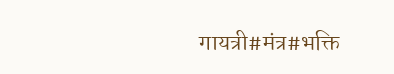गायत्री#मंत्र#भक्ति